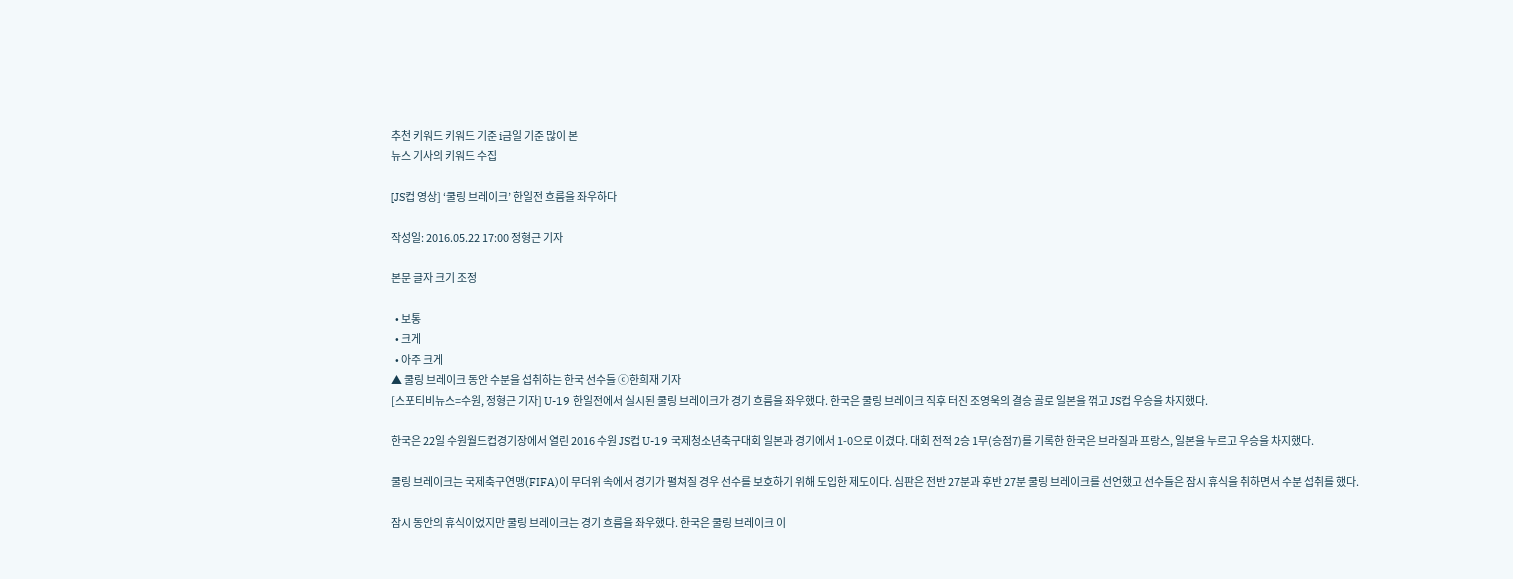추천 키워드 키워드 기준 i금일 기준 많이 본
뉴스 기사의 키워드 수집

[JS컵 영상] ‘쿨링 브레이크’ 한일전 흐름을 좌우하다

작성일: 2016.05.22 17:00 정형근 기자

본문 글자 크기 조정

  • 보통
  • 크게
  • 아주 크게
▲ 쿨링 브레이크 동안 수분을 섭취하는 한국 선수들 ⓒ한희재 기자
[스포티비뉴스=수원, 정형근 기자] U-19 한일전에서 실시된 쿨링 브레이크가 경기 흐름을 좌우했다. 한국은 쿨링 브레이크 직후 터진 조영욱의 결승 골로 일본을 꺾고 JS컵 우승을 차지했다.

한국은 22일 수원월드컵경기장에서 열린 2016 수원 JS컵 U-19 국제청소년축구대회 일본과 경기에서 1-0으로 이겼다. 대회 전적 2승 1무(승점7)를 기록한 한국은 브라질과 프랑스, 일본을 누르고 우승을 차지했다.

쿨링 브레이크는 국제축구연맹(FIFA)이 무더위 속에서 경기가 펼쳐질 경우 선수를 보호하기 위해 도입한 제도이다. 심판은 전반 27분과 후반 27분 쿨링 브레이크를 선언했고 선수들은 잠시 휴식을 취하면서 수분 섭취를 했다.

잠시 동안의 휴식이었지만 쿨링 브레이크는 경기 흐름을 좌우했다. 한국은 쿨링 브레이크 이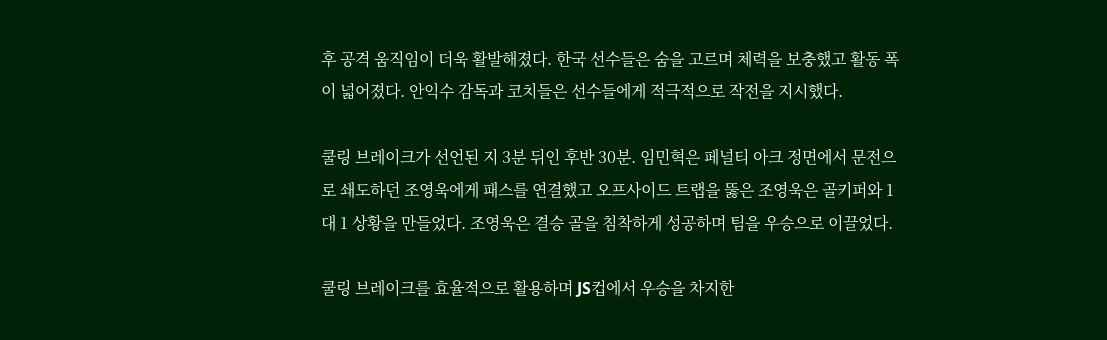후 공격 움직임이 더욱 활발해졌다. 한국 선수들은 숨을 고르며 체력을 보충했고 활동 폭이 넓어졌다. 안익수 감독과 코치들은 선수들에게 적극적으로 작전을 지시했다.

쿨링 브레이크가 선언된 지 3분 뒤인 후반 30분. 임민혁은 페널티 아크 정면에서 문전으로 쇄도하던 조영욱에게 패스를 연결했고 오프사이드 트랩을 뚫은 조영욱은 골키퍼와 1대 1 상황을 만들었다. 조영욱은 결승 골을 침착하게 성공하며 팀을 우승으로 이끌었다.

쿨링 브레이크를 효율적으로 활용하며 JS컵에서 우승을 차지한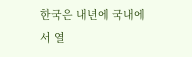한국은 내년에 국내에서 열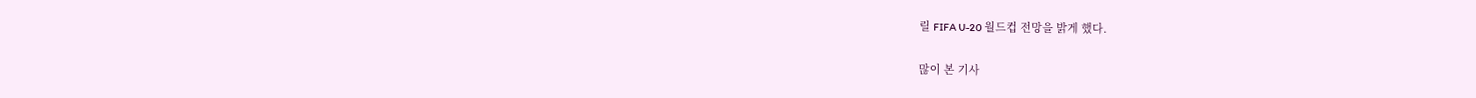릴 FIFA U-20 월드컵 전망을 밝게 했다.

많이 본 기사